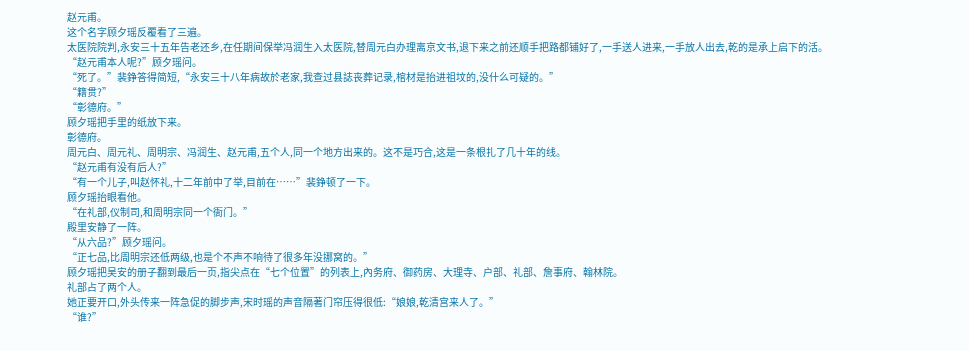赵元甫。
这个名字顾夕瑶反覆看了三遍。
太医院院判,永安三十五年告老还乡,在任期间保举冯润生入太医院,替周元白办理离京文书,退下来之前还顺手把路都铺好了,一手送人进来,一手放人出去,乾的是承上启下的活。
“赵元甫本人呢?”顾夕瑶问。
“死了。”裴錚答得简短,“永安三十八年病故於老家,我查过县誌丧葬记录,棺材是抬进祖坟的,没什么可疑的。”
“籍贯?”
“彰德府。”
顾夕瑶把手里的纸放下来。
彰德府。
周元白、周元礼、周明宗、冯润生、赵元甫,五个人,同一个地方出来的。这不是巧合,这是一条根扎了几十年的线。
“赵元甫有没有后人?”
“有一个儿子,叫赵怀礼,十二年前中了举,目前在……”裴錚顿了一下。
顾夕瑶抬眼看他。
“在礼部,仪制司,和周明宗同一个衙门。”
殿里安静了一阵。
“从六品?”顾夕瑶问。
“正七品,比周明宗还低两级,也是个不声不响待了很多年没挪窝的。”
顾夕瑶把吴安的册子翻到最后一页,指尖点在“七个位置”的列表上,內务府、御药房、大理寺、户部、礼部、詹事府、翰林院。
礼部占了两个人。
她正要开口,外头传来一阵急促的脚步声,宋时瑶的声音隔著门帘压得很低:“娘娘,乾清宫来人了。”
“谁?”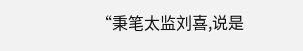“秉笔太监刘喜,说是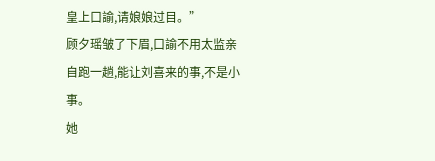皇上口諭,请娘娘过目。”
顾夕瑶皱了下眉,口諭不用太监亲自跑一趟,能让刘喜来的事,不是小事。
她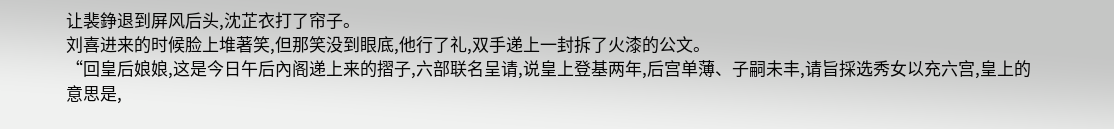让裴錚退到屏风后头,沈芷衣打了帘子。
刘喜进来的时候脸上堆著笑,但那笑没到眼底,他行了礼,双手递上一封拆了火漆的公文。
“回皇后娘娘,这是今日午后內阁递上来的摺子,六部联名呈请,说皇上登基两年,后宫单薄、子嗣未丰,请旨採选秀女以充六宫,皇上的意思是,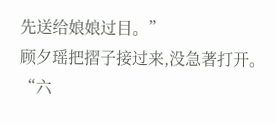先送给娘娘过目。”
顾夕瑶把摺子接过来,没急著打开。
“六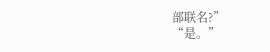部联名?”
“是。”